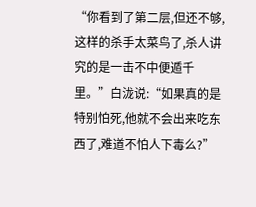“你看到了第二层,但还不够,这样的杀手太菜鸟了,杀人讲究的是一击不中便遁千里。”白泷说:“如果真的是特别怕死,他就不会出来吃东西了,难道不怕人下毒么?”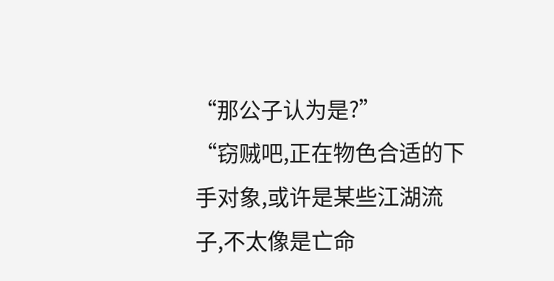“那公子认为是?”
“窃贼吧,正在物色合适的下手对象,或许是某些江湖流子,不太像是亡命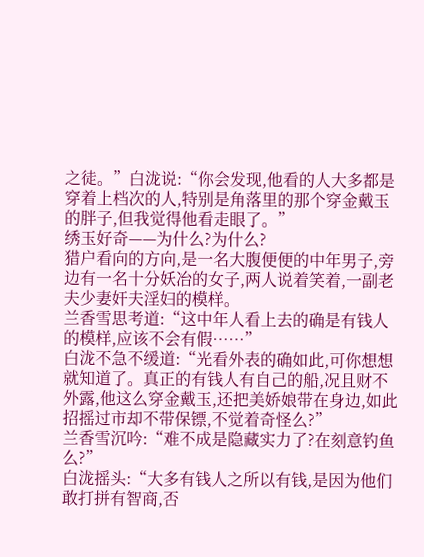之徒。”白泷说:“你会发现,他看的人大多都是穿着上档次的人,特别是角落里的那个穿金戴玉的胖子,但我觉得他看走眼了。”
绣玉好奇——为什么?为什么?
猎户看向的方向,是一名大腹便便的中年男子,旁边有一名十分妖冶的女子,两人说着笑着,一副老夫少妻奸夫淫妇的模样。
兰香雪思考道:“这中年人看上去的确是有钱人的模样,应该不会有假……”
白泷不急不缓道:“光看外表的确如此,可你想想就知道了。真正的有钱人有自己的船,况且财不外露,他这么穿金戴玉,还把美娇娘带在身边,如此招摇过市却不带保镖,不觉着奇怪么?”
兰香雪沉吟:“难不成是隐藏实力了?在刻意钓鱼么?”
白泷摇头:“大多有钱人之所以有钱,是因为他们敢打拼有智商,否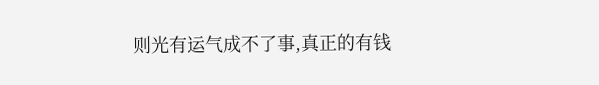则光有运气成不了事,真正的有钱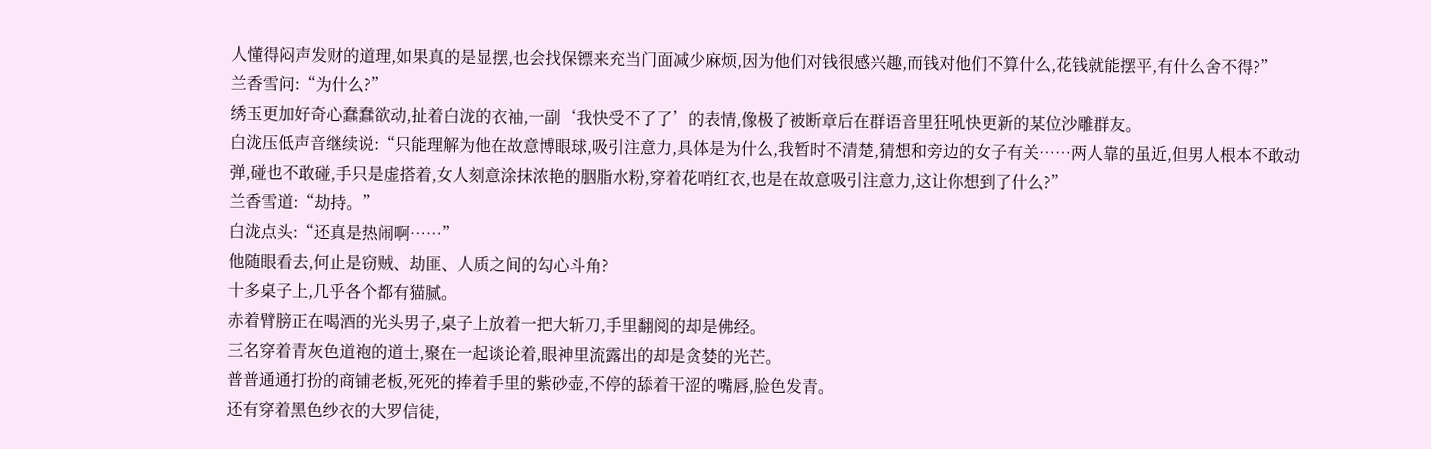人懂得闷声发财的道理,如果真的是显摆,也会找保镖来充当门面减少麻烦,因为他们对钱很感兴趣,而钱对他们不算什么,花钱就能摆平,有什么舍不得?”
兰香雪问:“为什么?”
绣玉更加好奇心蠢蠢欲动,扯着白泷的衣袖,一副‘我快受不了了’的表情,像极了被断章后在群语音里狂吼快更新的某位沙雕群友。
白泷压低声音继续说:“只能理解为他在故意博眼球,吸引注意力,具体是为什么,我暂时不清楚,猜想和旁边的女子有关……两人靠的虽近,但男人根本不敢动弹,碰也不敢碰,手只是虚搭着,女人刻意涂抹浓艳的胭脂水粉,穿着花哨红衣,也是在故意吸引注意力,这让你想到了什么?”
兰香雪道:“劫持。”
白泷点头:“还真是热闹啊……”
他随眼看去,何止是窃贼、劫匪、人质之间的勾心斗角?
十多桌子上,几乎各个都有猫腻。
赤着臂膀正在喝酒的光头男子,桌子上放着一把大斩刀,手里翻阅的却是佛经。
三名穿着青灰色道袍的道士,聚在一起谈论着,眼神里流露出的却是贪婪的光芒。
普普通通打扮的商铺老板,死死的捧着手里的紫砂壶,不停的舔着干涩的嘴唇,脸色发青。
还有穿着黑色纱衣的大罗信徒,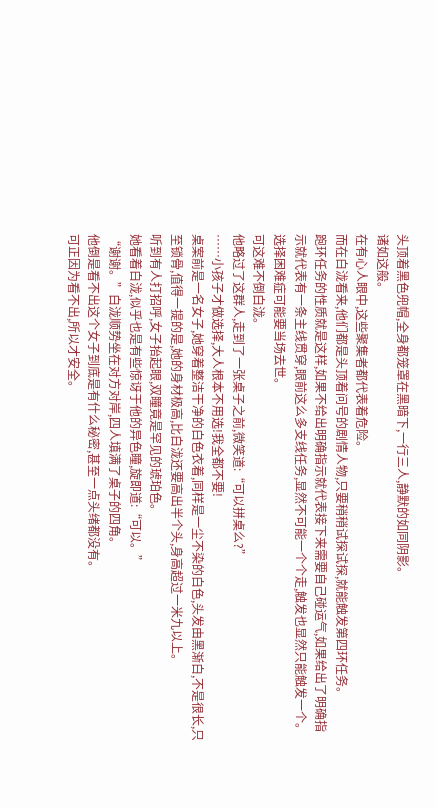头顶着黑色兜帽,全身都笼罩在黑暗下,一行三人,静默的如同阴影。
诸如这般。
在有心人眼中,这些聚集者都代表着危险。
而在白泷看来,他们都是头顶着问号的剧情人物,只要稍稍试探试探,就能触发第四环任务。
跑环任务的性质就是这样,如果不给出明确指示就代表接下来需要自己碰运气,如果给出了明确指示就代表有一条主线贯穿,眼前这么多支线任务,显然不可能一个个走,触发也显然只能触发一个。
选择困难症可能要当场去世。
可这难不倒白泷。
他略过了这群人,走到了一张桌子之前,微笑道:“可以拼桌么?”
……小孩子才做选择,大人根本不用选!我全都不要!
桌案前是一名女子,她穿着整洁干净的白色衣着,同样是一尘不染的白色,头发由黑渐白,不是很长,只至锁骨,值得一提的是,她的身材极高,比白泷还要高出半个头,身高超过一米九以上。
听到有人打招呼,女子抬起眼,双瞳竟是罕见的琥珀色。
她看着白泷,似乎也是有些惊讶于他的异色瞳,旋即道:“可以。”
“谢谢。”白泷顺势坐在对方对岸,四人填满了桌子的四角。
他倒是看不出这个女子到底是有什么秘密,甚至一点头绪都没有。
可正因为看不出,所以才安全。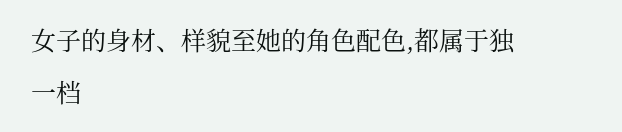女子的身材、样貌至她的角色配色,都属于独一档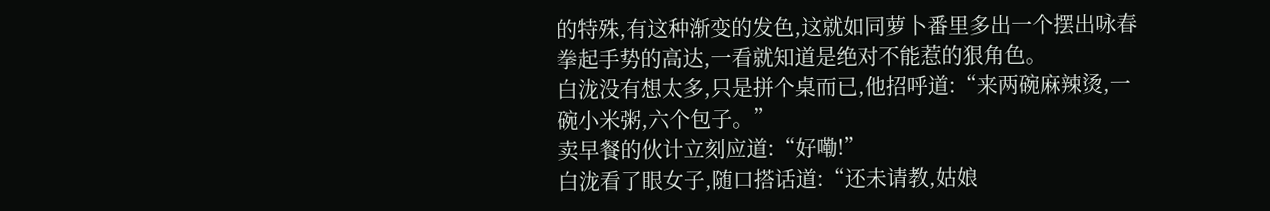的特殊,有这种渐变的发色,这就如同萝卜番里多出一个摆出咏春拳起手势的高达,一看就知道是绝对不能惹的狠角色。
白泷没有想太多,只是拼个桌而已,他招呼道:“来两碗麻辣烫,一碗小米粥,六个包子。”
卖早餐的伙计立刻应道:“好嘞!”
白泷看了眼女子,随口搭话道:“还未请教,姑娘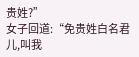贵姓?”
女子回道:“免贵姓白名君儿,叫我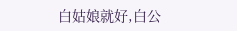白姑娘就好,白公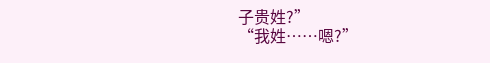子贵姓?”
“我姓……嗯?”